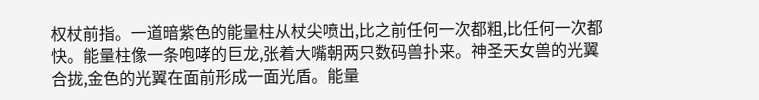权杖前指。一道暗紫色的能量柱从杖尖喷出,比之前任何一次都粗,比任何一次都快。能量柱像一条咆哮的巨龙,张着大嘴朝两只数码兽扑来。神圣天女兽的光翼合拢,金色的光翼在面前形成一面光盾。能量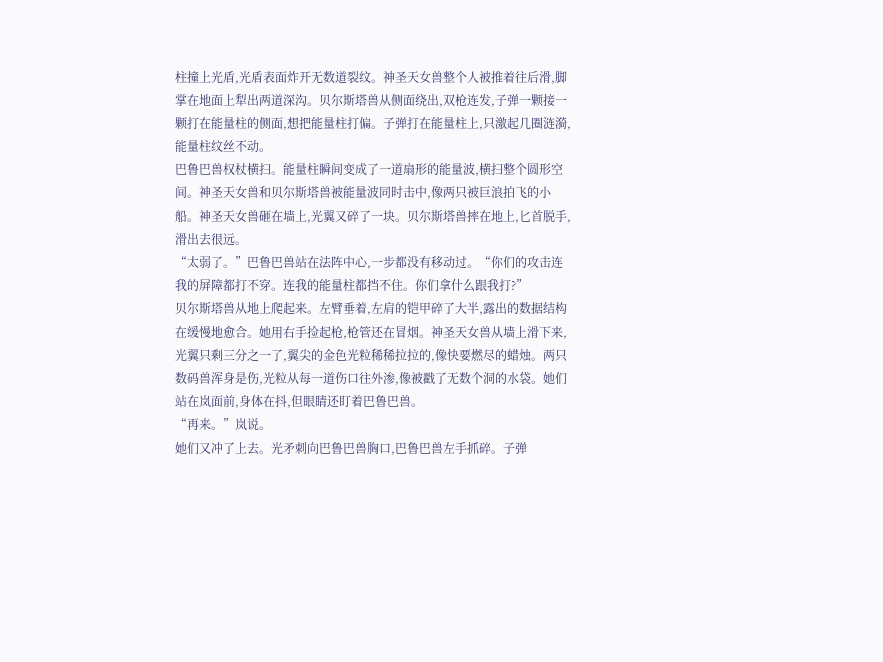柱撞上光盾,光盾表面炸开无数道裂纹。神圣天女兽整个人被推着往后滑,脚掌在地面上犁出两道深沟。贝尔斯塔兽从侧面绕出,双枪连发,子弹一颗接一颗打在能量柱的侧面,想把能量柱打偏。子弹打在能量柱上,只激起几圈涟漪,能量柱纹丝不动。
巴鲁巴兽权杖横扫。能量柱瞬间变成了一道扇形的能量波,横扫整个圆形空间。神圣天女兽和贝尔斯塔兽被能量波同时击中,像两只被巨浪拍飞的小船。神圣天女兽砸在墙上,光翼又碎了一块。贝尔斯塔兽摔在地上,匕首脱手,滑出去很远。
“太弱了。”巴鲁巴兽站在法阵中心,一步都没有移动过。“你们的攻击连我的屏障都打不穿。连我的能量柱都挡不住。你们拿什么跟我打?”
贝尔斯塔兽从地上爬起来。左臂垂着,左肩的铠甲碎了大半,露出的数据结构在缓慢地愈合。她用右手捡起枪,枪管还在冒烟。神圣天女兽从墙上滑下来,光翼只剩三分之一了,翼尖的金色光粒稀稀拉拉的,像快要燃尽的蜡烛。两只数码兽浑身是伤,光粒从每一道伤口往外渗,像被戳了无数个洞的水袋。她们站在岚面前,身体在抖,但眼睛还盯着巴鲁巴兽。
“再来。”岚说。
她们又冲了上去。光矛刺向巴鲁巴兽胸口,巴鲁巴兽左手抓碎。子弹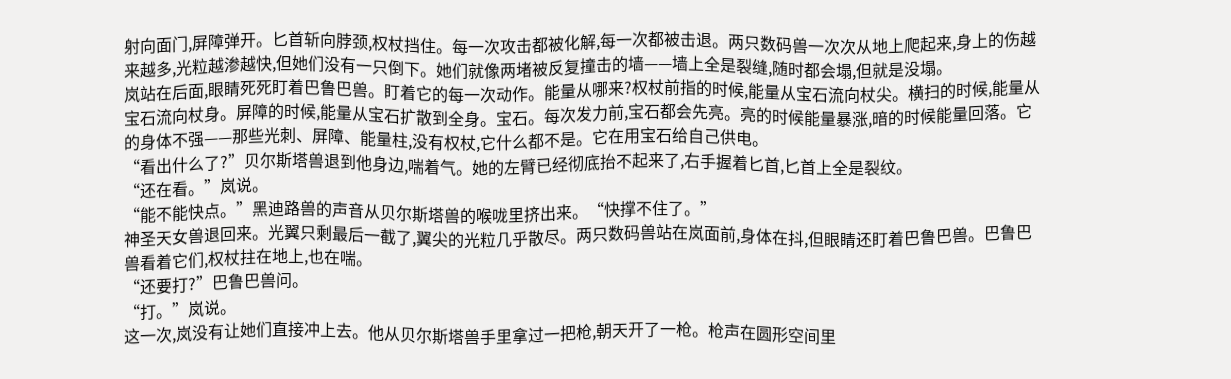射向面门,屏障弹开。匕首斩向脖颈,权杖挡住。每一次攻击都被化解,每一次都被击退。两只数码兽一次次从地上爬起来,身上的伤越来越多,光粒越渗越快,但她们没有一只倒下。她们就像两堵被反复撞击的墙——墙上全是裂缝,随时都会塌,但就是没塌。
岚站在后面,眼睛死死盯着巴鲁巴兽。盯着它的每一次动作。能量从哪来?权杖前指的时候,能量从宝石流向杖尖。横扫的时候,能量从宝石流向杖身。屏障的时候,能量从宝石扩散到全身。宝石。每次发力前,宝石都会先亮。亮的时候能量暴涨,暗的时候能量回落。它的身体不强——那些光刺、屏障、能量柱,没有权杖,它什么都不是。它在用宝石给自己供电。
“看出什么了?”贝尔斯塔兽退到他身边,喘着气。她的左臂已经彻底抬不起来了,右手握着匕首,匕首上全是裂纹。
“还在看。”岚说。
“能不能快点。”黑迪路兽的声音从贝尔斯塔兽的喉咙里挤出来。“快撑不住了。”
神圣天女兽退回来。光翼只剩最后一截了,翼尖的光粒几乎散尽。两只数码兽站在岚面前,身体在抖,但眼睛还盯着巴鲁巴兽。巴鲁巴兽看着它们,权杖拄在地上,也在喘。
“还要打?”巴鲁巴兽问。
“打。”岚说。
这一次,岚没有让她们直接冲上去。他从贝尔斯塔兽手里拿过一把枪,朝天开了一枪。枪声在圆形空间里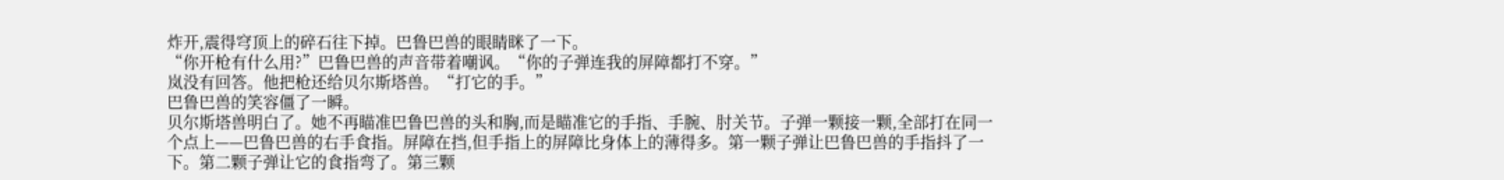炸开,震得穹顶上的碎石往下掉。巴鲁巴兽的眼睛眯了一下。
“你开枪有什么用?”巴鲁巴兽的声音带着嘲讽。“你的子弹连我的屏障都打不穿。”
岚没有回答。他把枪还给贝尔斯塔兽。“打它的手。”
巴鲁巴兽的笑容僵了一瞬。
贝尔斯塔兽明白了。她不再瞄准巴鲁巴兽的头和胸,而是瞄准它的手指、手腕、肘关节。子弹一颗接一颗,全部打在同一个点上——巴鲁巴兽的右手食指。屏障在挡,但手指上的屏障比身体上的薄得多。第一颗子弹让巴鲁巴兽的手指抖了一下。第二颗子弹让它的食指弯了。第三颗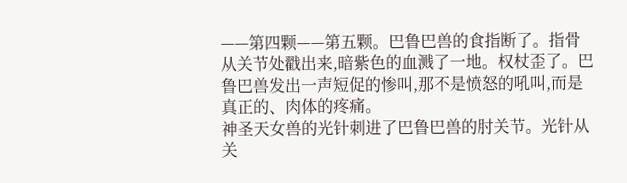——第四颗——第五颗。巴鲁巴兽的食指断了。指骨从关节处戳出来,暗紫色的血溅了一地。权杖歪了。巴鲁巴兽发出一声短促的惨叫,那不是愤怒的吼叫,而是真正的、肉体的疼痛。
神圣天女兽的光针刺进了巴鲁巴兽的肘关节。光针从关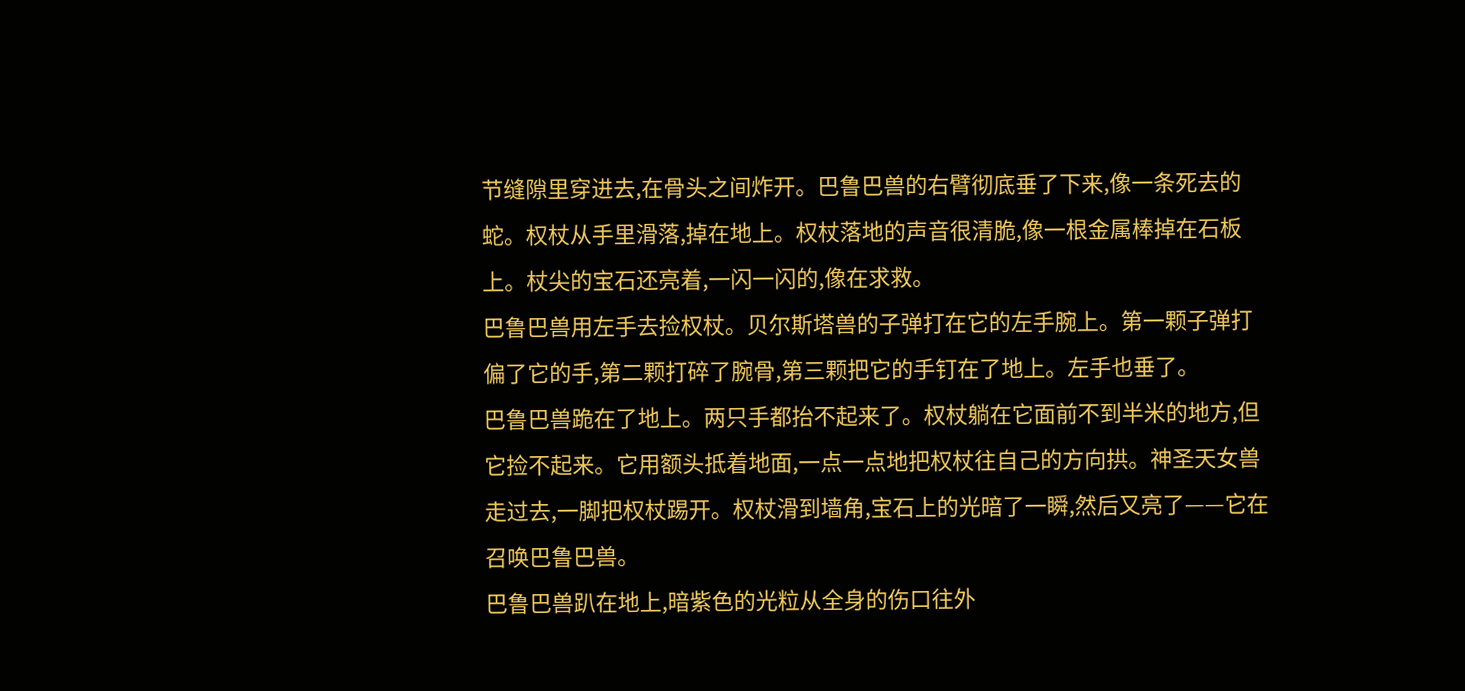节缝隙里穿进去,在骨头之间炸开。巴鲁巴兽的右臂彻底垂了下来,像一条死去的蛇。权杖从手里滑落,掉在地上。权杖落地的声音很清脆,像一根金属棒掉在石板上。杖尖的宝石还亮着,一闪一闪的,像在求救。
巴鲁巴兽用左手去捡权杖。贝尔斯塔兽的子弹打在它的左手腕上。第一颗子弹打偏了它的手,第二颗打碎了腕骨,第三颗把它的手钉在了地上。左手也垂了。
巴鲁巴兽跪在了地上。两只手都抬不起来了。权杖躺在它面前不到半米的地方,但它捡不起来。它用额头抵着地面,一点一点地把权杖往自己的方向拱。神圣天女兽走过去,一脚把权杖踢开。权杖滑到墙角,宝石上的光暗了一瞬,然后又亮了——它在召唤巴鲁巴兽。
巴鲁巴兽趴在地上,暗紫色的光粒从全身的伤口往外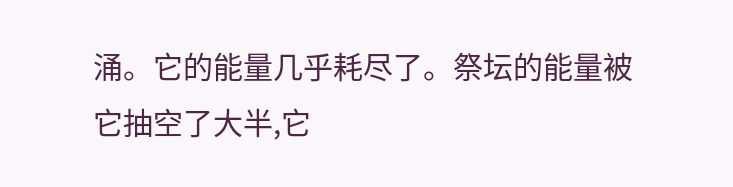涌。它的能量几乎耗尽了。祭坛的能量被它抽空了大半,它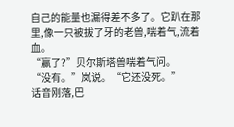自己的能量也漏得差不多了。它趴在那里,像一只被拔了牙的老兽,喘着气,流着血。
“赢了?”贝尔斯塔兽喘着气问。
“没有。”岚说。“它还没死。”
话音刚落,巴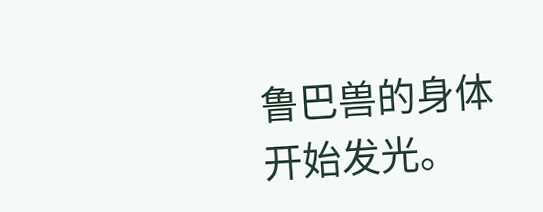鲁巴兽的身体开始发光。